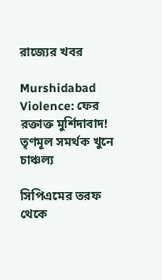রাজ্যের খবর

Murshidabad Violence: ফের রক্তাক্ত মুর্শিদাবাদ! তৃণমূল সমর্থক খুনে চাঞ্চল্য

সিপিএমের তরফ থেকে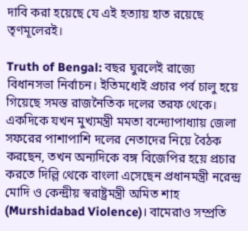দাবি করা হয়েছে যে এই হত্যায় হাত রয়েছে তৃণমূলেরই।

Truth of Bengal: বছর ঘুরলেই রাজ্যে বিধানসভা নির্বাচন। ইতিমধ্যেই প্রচার পর্ব চালু হয়ে গিয়েছে সমস্ত রাজনৈতিক দলের তরফ থেকে। একদিকে যখন মুখ্যমন্ত্রী মমতা বন্দ্যোপাধ্যায় জেলা সফরের পাশাপাশি দলের নেতাদের নিয়ে বৈঠক করছেন, তখন অন্যদিকে বঙ্গ বিজেপির হয়ে প্রচার করতে দিল্লি থেকে বাংলা এসেছেন প্রধানমন্ত্রী নরেন্দ্র মোদি ও কেন্দ্রীয় স্বরাষ্ট্রমন্ত্রী অমিত শাহ (Murshidabad Violence)। বামেরাও সম্প্রতি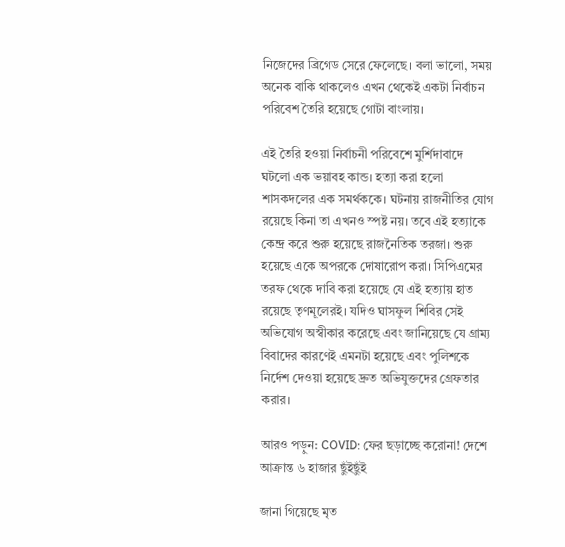নিজেদের ব্রিগেড সেরে ফেলেছে। বলা ভালো, সময় অনেক বাকি থাকলেও এখন থেকেই একটা নির্বাচন পরিবেশ তৈরি হয়েছে গোটা বাংলায়।

এই তৈরি হওয়া নির্বাচনী পরিবেশে মুর্শিদাবাদে ঘটলো এক ভয়াবহ কান্ড। হত্যা করা হলো শাসকদলের এক সমর্থককে। ঘটনায় রাজনীতির যোগ রয়েছে কিনা তা এখনও স্পষ্ট নয়। তবে এই হত্যাকে কেন্দ্র করে শুরু হয়েছে রাজনৈতিক তরজা। শুরু হয়েছে একে অপরকে দোষারোপ করা। সিপিএমের তরফ থেকে দাবি করা হয়েছে যে এই হত্যায় হাত রয়েছে তৃণমূলেরই। যদিও ঘাসফুল শিবির সেই অভিযোগ অস্বীকার করেছে এবং জানিয়েছে যে গ্রাম্য বিবাদের কারণেই এমনটা হয়েছে এবং পুলিশকে নির্দেশ দেওয়া হয়েছে দ্রুত অভিযুক্তদের গ্রেফতার করার।

আরও পড়ুন: COVID: ফের ছড়াচ্ছে করোনা! দেশে আক্রান্ত ৬ হাজার ছুঁইছুঁই

জানা গিয়েছে মৃত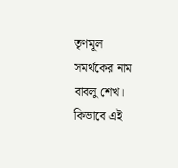তৃণমূল সমর্থকের নাম বাবলু শেখ। কিভাবে এই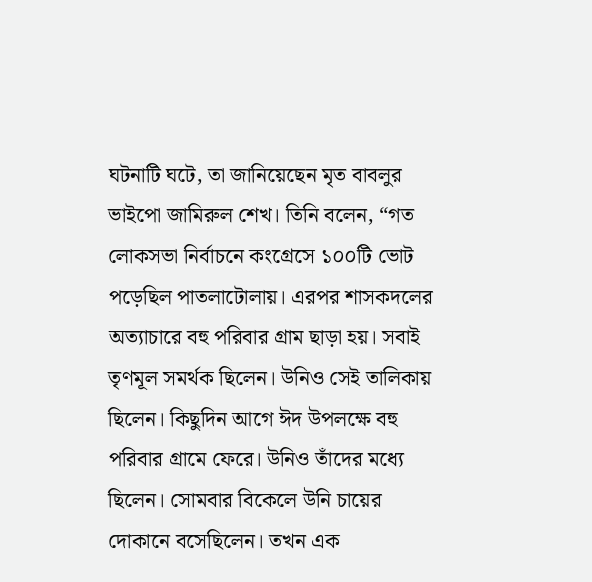ঘটনাটি ঘটে, তা জানিয়েছেন মৃত বাবলুর ভাইপো জামিরুল শেখ। তিনি বলেন, “গত লোকসভা নির্বাচনে কংগ্রেসে ১০০টি ভোট পড়েছিল পাতলাটোলায়। এরপর শাসকদলের অত্যাচারে বহু পরিবার গ্রাম ছাড়া হয়। সবাই তৃণমূল সমর্থক ছিলেন। উনিও সেই তালিকায় ছিলেন। কিছুদিন আগে ঈদ উপলক্ষে বহু পরিবার গ্রামে ফেরে। উনিও তাঁদের মধ্যে ছিলেন। সোমবার বিকেলে উনি চায়ের দোকানে বসেছিলেন। তখন এক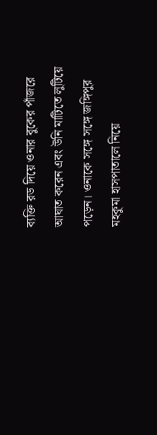ব্যক্তি রড দিয়ে ওনার বুকের পাঁজরে আঘাত করেন এবং উনি মাটিতে লুটিয়ে পড়েন। ওনাকে সঙ্গে সঙ্গে জঙ্গিপুর মহকুমা হাসপাতালে নিয়ে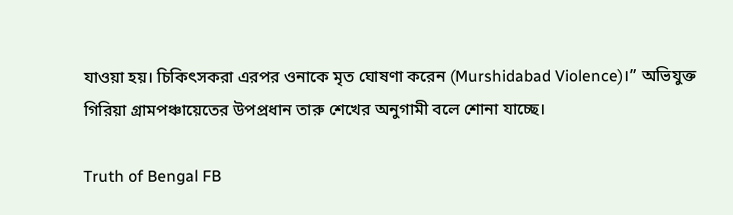যাওয়া হয়। চিকিৎসকরা এরপর ওনাকে মৃত ঘোষণা করেন (Murshidabad Violence)।” অভিযুক্ত গিরিয়া গ্রামপঞ্চায়েতের উপপ্রধান তারু শেখের অনুগামী বলে শোনা যাচ্ছে।

Truth of Bengal FB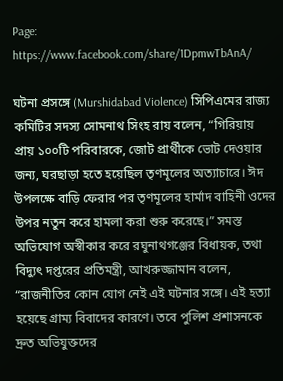Page: https://www.facebook.com/share/1DpmwTbAnA/

ঘটনা প্রসঙ্গে (Murshidabad Violence) সিপিএমের রাজ্য কমিটির সদস্য সোমনাথ সিংহ রায় বলেন, “গিরিয়ায় প্রায় ১০০টি পরিবারকে, জোট প্রার্থীকে ভোট দেওয়ার জন্য, ঘরছাড়া হতে হয়েছিল তৃণমূলের অত্যাচারে। ঈদ উপলক্ষে বাড়ি ফেরার পর তৃণমূলের হার্মাদ বাহিনী ওদের উপর নতুন করে হামলা করা শুরু করেছে।” সমস্ত অভিযোগ অস্বীকার করে রঘুনাথগঞ্জের বিধায়ক, তথা বিদ্যুৎ দপ্তরের প্রতিমন্ত্রী, আখরুজ্জামান বলেন, “রাজনীতির কোন যোগ নেই এই ঘটনার সঙ্গে। এই হত্যা হয়েছে গ্রাম্য বিবাদের কারণে। তবে পুলিশ প্রশাসনকে দ্রুত অভিযুক্তদের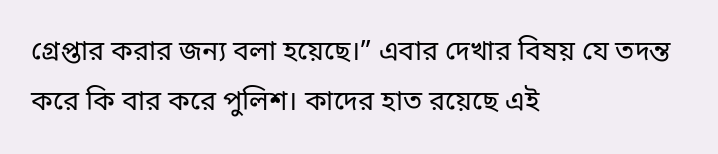গ্রেপ্তার করার জন্য বলা হয়েছে।” এবার দেখার বিষয় যে তদন্ত করে কি বার করে পুলিশ। কাদের হাত রয়েছে এই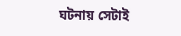ঘটনায় সেটাই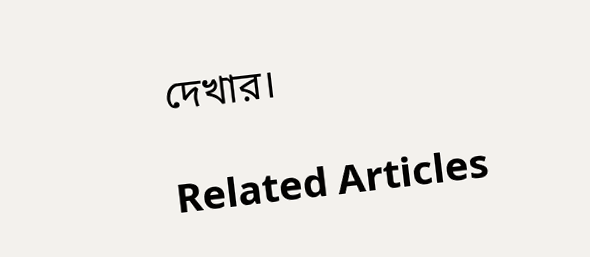দেখার।

Related Articles